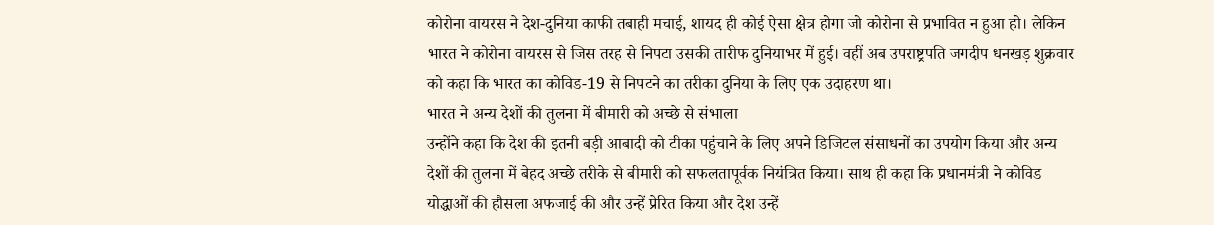कोरोना वायरस ने देश-दुनिया काफी तबाही मचाई, शायद ही कोई ऐसा क्षेत्र होगा जो कोरोना से प्रभावित न हुआ हो। लेकिन भारत ने कोरोना वायरस से जिस तरह से निपटा उसकी तारीफ दुनियाभर में हुई। वहीं अब उपराष्ट्रपति जगदीप धनखड़ शुक्रवार को कहा कि भारत का कोविड-19 से निपटने का तरीका दुनिया के लिए एक उदाहरण था।
भारत ने अन्य देशों की तुलना में बीमारी को अच्छे से संभाला
उन्होंने कहा कि देश की इतनी बड़ी आबादी को टीका पहुंचाने के लिए अपने डिजिटल संसाधनों का उपयोग किया और अन्य देशों की तुलना में बेहद अच्छे तरीके से बीमारी को सफलतापूर्वक नियंत्रित किया। साथ ही कहा कि प्रधानमंत्री ने कोविड योद्धाओं की हौसला अफजाई की और उन्हें प्रेरित किया और देश उन्हें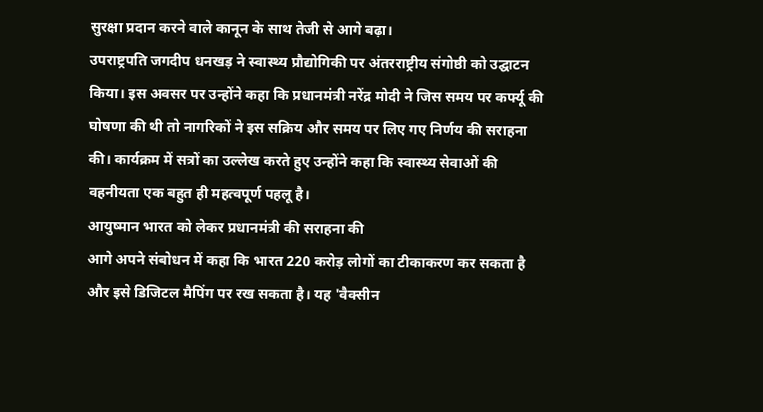सुरक्षा प्रदान करने वाले कानून के साथ तेजी से आगे बढ़ा।
उपराष्ट्रपति जगदीप धनखड़ ने स्वास्थ्य प्रौद्योगिकी पर अंतरराष्ट्रीय संगोष्ठी को उद्घाटन किया। इस अवसर पर उन्होंने कहा कि प्रधानमंत्री नरेंद्र मोदी ने जिस समय पर कर्फ्यू की घोषणा की थी तो नागरिकों ने इस सक्रिय और समय पर लिए गए निर्णय की सराहना की। कार्यक्रम में सत्रों का उल्लेख करते हुए उन्होंने कहा कि स्वास्थ्य सेवाओं की वहनीयता एक बहुत ही महत्वपूर्ण पहलू है।
आयुष्मान भारत को लेकर प्रधानमंत्री की सराहना की
आगे अपने संबोधन में कहा कि भारत 220 करोड़ लोगों का टीकाकरण कर सकता है और इसे डिजिटल मैपिंग पर रख सकता है। यह 'वैक्सीन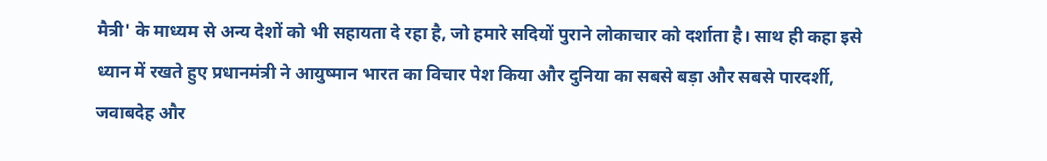मैत्री' के माध्यम से अन्य देशों को भी सहायता दे रहा है, जो हमारे सदियों पुराने लोकाचार को दर्शाता है। साथ ही कहा इसे ध्यान में रखते हुए प्रधानमंत्री ने आयुष्मान भारत का विचार पेश किया और दुनिया का सबसे बड़ा और सबसे पारदर्शी, जवाबदेह और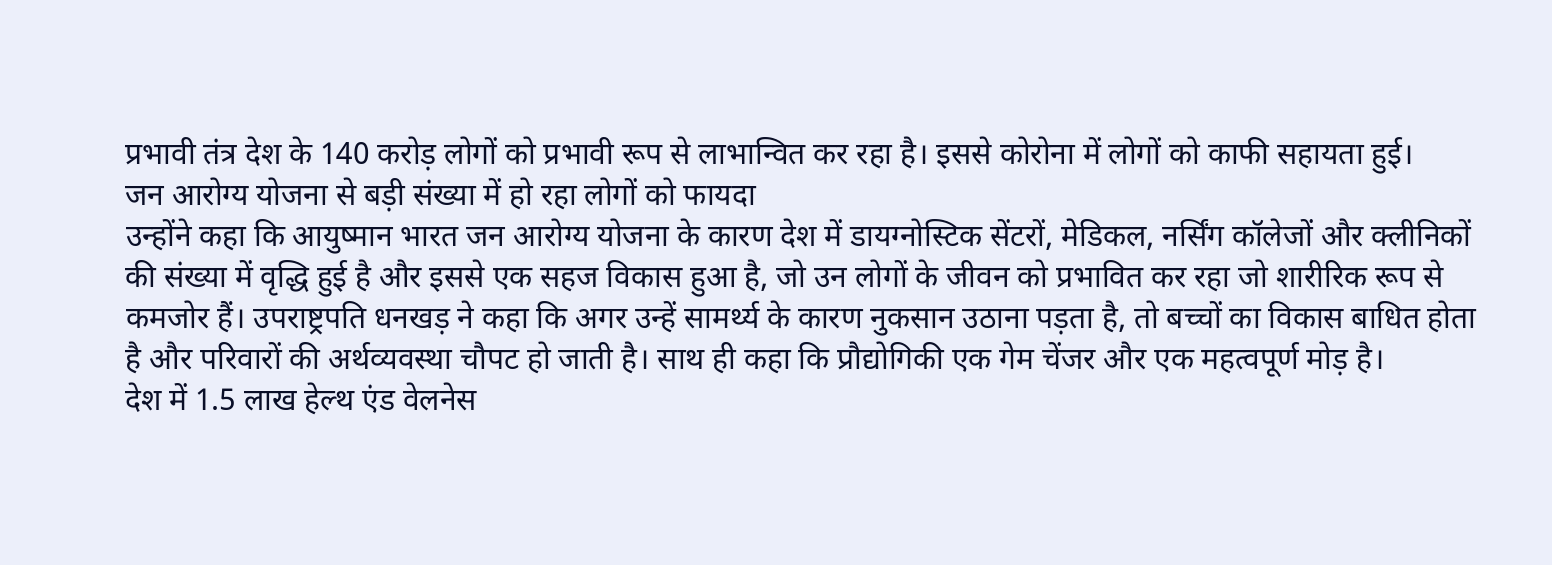प्रभावी तंत्र देश के 140 करोड़ लोगों को प्रभावी रूप से लाभान्वित कर रहा है। इससे कोरोना में लोगों को काफी सहायता हुई।
जन आरोग्य योजना से बड़ी संख्या में हो रहा लोगों को फायदा
उन्होंने कहा कि आयुष्मान भारत जन आरोग्य योजना के कारण देश में डायग्नोस्टिक सेंटरों, मेडिकल, नर्सिंग कॉलेजों और क्लीनिकों की संख्या में वृद्धि हुई है और इससे एक सहज विकास हुआ है, जो उन लोगों के जीवन को प्रभावित कर रहा जो शारीरिक रूप से कमजोर हैं। उपराष्ट्रपति धनखड़ ने कहा कि अगर उन्हें सामर्थ्य के कारण नुकसान उठाना पड़ता है, तो बच्चों का विकास बाधित होता है और परिवारों की अर्थव्यवस्था चौपट हो जाती है। साथ ही कहा कि प्रौद्योगिकी एक गेम चेंजर और एक महत्वपूर्ण मोड़ है।
देश में 1.5 लाख हेल्थ एंड वेलनेस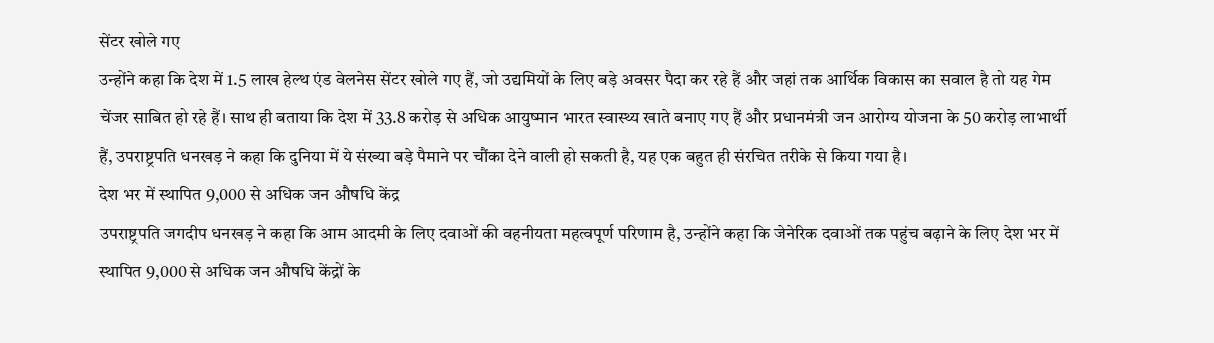सेंटर खोले गए
उन्होंने कहा कि देश में 1.5 लाख हेल्थ एंड वेलनेस सेंटर खोले गए हैं, जो उद्यमियों के लिए बड़े अवसर पैदा कर रहे हैं और जहां तक आर्थिक विकास का सवाल है तो यह गेम चेंजर साबित हो रहे हैं। साथ ही बताया कि देश में 33.8 करोड़ से अधिक आयुष्मान भारत स्वास्थ्य खाते बनाए गए हैं और प्रधानमंत्री जन आरोग्य योजना के 50 करोड़ लाभार्थी हैं, उपराष्ट्रपति धनखड़ ने कहा कि दुनिया में ये संख्या बड़े पैमाने पर चौंका देने वाली हो सकती है, यह एक बहुत ही संरचित तरीके से किया गया है।
देश भर में स्थापित 9,000 से अधिक जन औषधि केंद्र
उपराष्ट्रपति जगदीप धनखड़ ने कहा कि आम आदमी के लिए दवाओं की वहनीयता महत्वपूर्ण परिणाम है, उन्होंने कहा कि जेनेरिक दवाओं तक पहुंच बढ़ाने के लिए देश भर में स्थापित 9,000 से अधिक जन औषधि केंद्रों के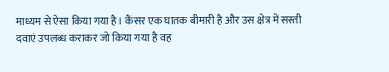माध्यम से ऐसा किया गया है। कैंसर एक घातक बीमारी है और उस क्षेत्र में सस्ती दवाएं उपलब्ध कराकर जो किया गया है वह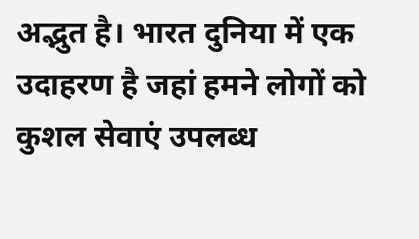अद्भुत है। भारत दुनिया में एक उदाहरण है जहां हमने लोगों को कुशल सेवाएं उपलब्ध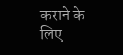कराने के लिए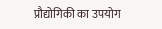प्रौद्योगिकी का उपयोग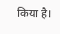किया है।